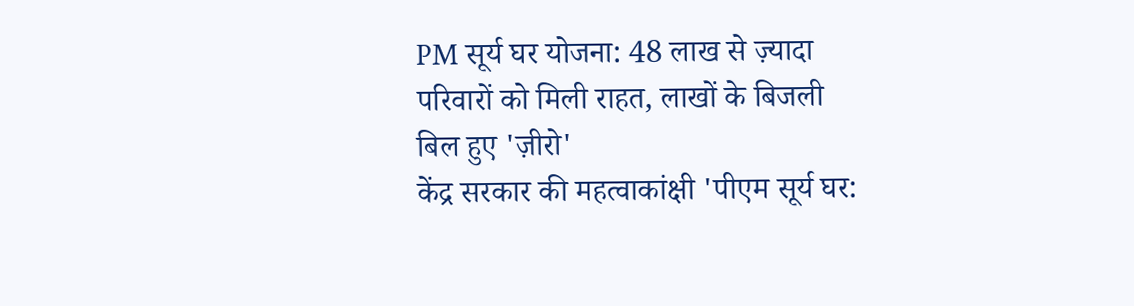PM सूर्य घर योजना: 48 लाख से ज़्यादा परिवारों को मिली राहत, लाखों के बिजली बिल हुए 'ज़ीरो'
केंद्र सरकार की महत्वाकांक्षी 'पीएम सूर्य घर: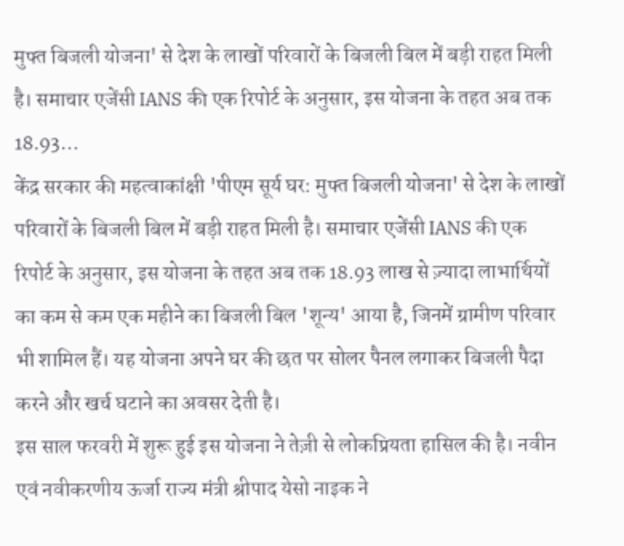मुफ्त बिजली योजना' से देश के लाखों परिवारों के बिजली बिल में बड़ी राहत मिली है। समाचार एजेंसी IANS की एक रिपोर्ट के अनुसार, इस योजना के तहत अब तक 18.93…
केंद्र सरकार की महत्वाकांक्षी 'पीएम सूर्य घर: मुफ्त बिजली योजना' से देश के लाखों परिवारों के बिजली बिल में बड़ी राहत मिली है। समाचार एजेंसी IANS की एक रिपोर्ट के अनुसार, इस योजना के तहत अब तक 18.93 लाख से ज़्यादा लाभार्थियों का कम से कम एक महीने का बिजली बिल 'शून्य' आया है, जिनमें ग्रामीण परिवार भी शामिल हैं। यह योजना अपने घर की छत पर सोलर पैनल लगाकर बिजली पैदा करने और खर्च घटाने का अवसर देती है।
इस साल फरवरी में शुरू हुई इस योजना ने तेज़ी से लोकप्रियता हासिल की है। नवीन एवं नवीकरणीय ऊर्जा राज्य मंत्री श्रीपाद येसो नाइक ने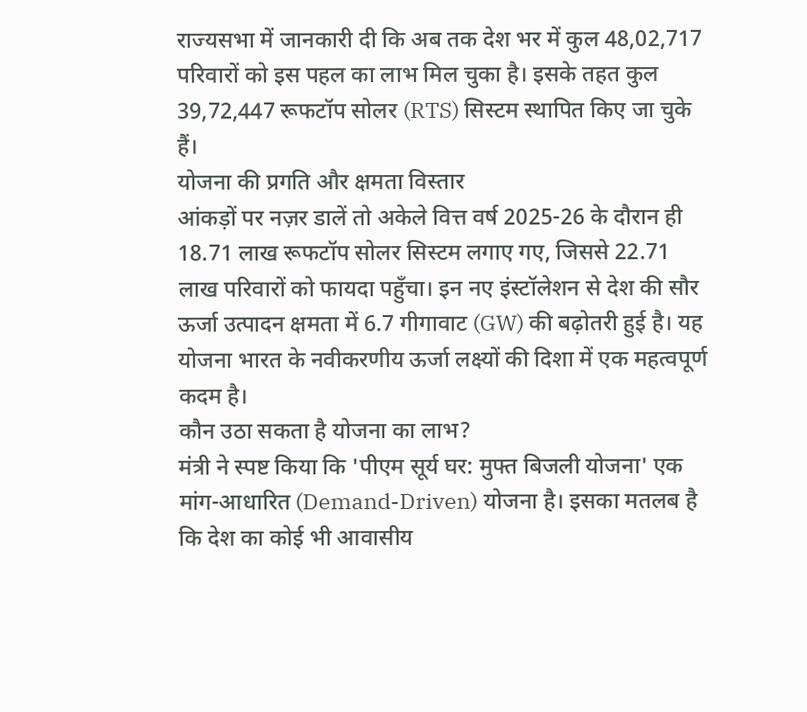राज्यसभा में जानकारी दी कि अब तक देश भर में कुल 48,02,717 परिवारों को इस पहल का लाभ मिल चुका है। इसके तहत कुल 39,72,447 रूफटॉप सोलर (RTS) सिस्टम स्थापित किए जा चुके हैं।
योजना की प्रगति और क्षमता विस्तार
आंकड़ों पर नज़र डालें तो अकेले वित्त वर्ष 2025-26 के दौरान ही 18.71 लाख रूफटॉप सोलर सिस्टम लगाए गए, जिससे 22.71 लाख परिवारों को फायदा पहुँचा। इन नए इंस्टॉलेशन से देश की सौर ऊर्जा उत्पादन क्षमता में 6.7 गीगावाट (GW) की बढ़ोतरी हुई है। यह योजना भारत के नवीकरणीय ऊर्जा लक्ष्यों की दिशा में एक महत्वपूर्ण कदम है।
कौन उठा सकता है योजना का लाभ?
मंत्री ने स्पष्ट किया कि 'पीएम सूर्य घर: मुफ्त बिजली योजना' एक मांग-आधारित (Demand-Driven) योजना है। इसका मतलब है कि देश का कोई भी आवासीय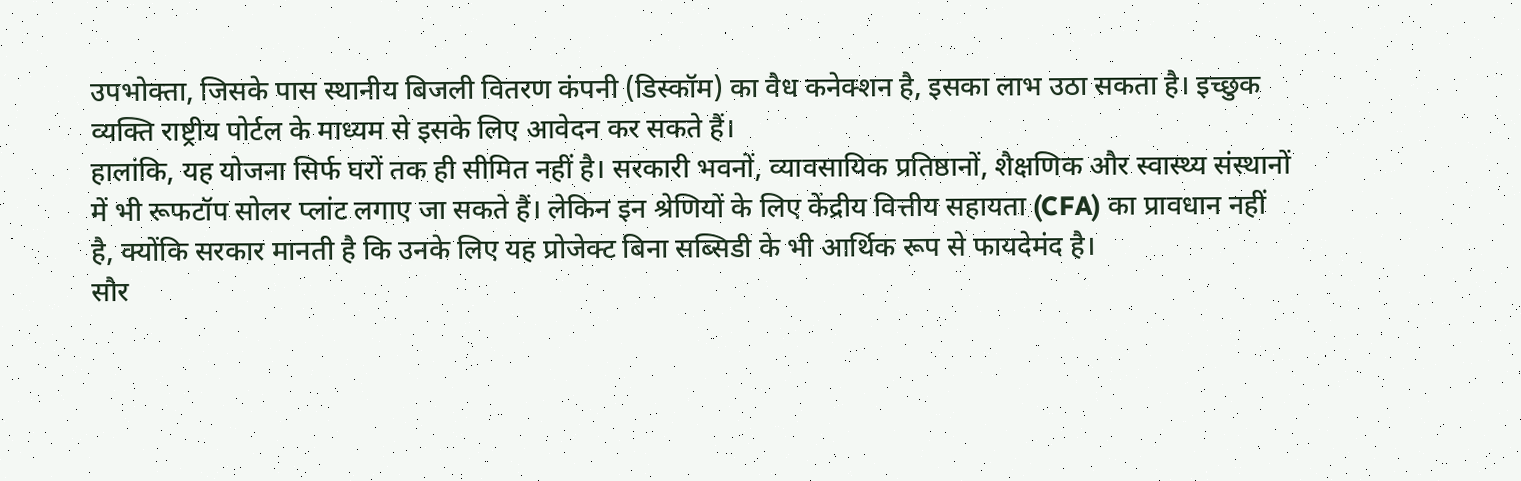उपभोक्ता, जिसके पास स्थानीय बिजली वितरण कंपनी (डिस्कॉम) का वैध कनेक्शन है, इसका लाभ उठा सकता है। इच्छुक व्यक्ति राष्ट्रीय पोर्टल के माध्यम से इसके लिए आवेदन कर सकते हैं।
हालांकि, यह योजना सिर्फ घरों तक ही सीमित नहीं है। सरकारी भवनों, व्यावसायिक प्रतिष्ठानों, शैक्षणिक और स्वास्थ्य संस्थानों में भी रूफटॉप सोलर प्लांट लगाए जा सकते हैं। लेकिन इन श्रेणियों के लिए केंद्रीय वित्तीय सहायता (CFA) का प्रावधान नहीं है, क्योंकि सरकार मानती है कि उनके लिए यह प्रोजेक्ट बिना सब्सिडी के भी आर्थिक रूप से फायदेमंद है।
सौर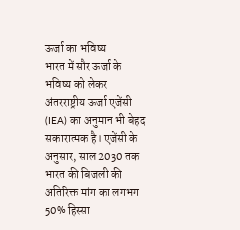ऊर्जा का भविष्य
भारत में सौर ऊर्जा के भविष्य को लेकर अंतरराष्ट्रीय ऊर्जा एजेंसी (IEA) का अनुमान भी बेहद सकारात्मक है। एजेंसी के अनुसार, साल 2030 तक भारत की बिजली की अतिरिक्त मांग का लगभग 50% हिस्सा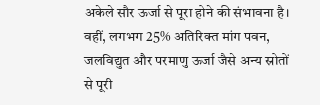अकेले सौर ऊर्जा से पूरा होने की संभावना है। वहीं, लगभग 25% अतिरिक्त मांग पवन, जलविद्युत और परमाणु ऊर्जा जैसे अन्य स्रोतों से पूरी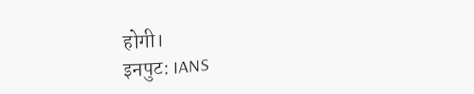होगी।
इनपुट: IANS